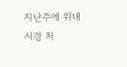지난주에 위내시경 처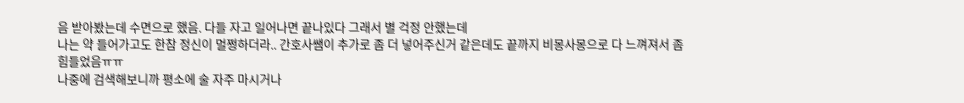음 받아봤는데 수면으로 했음. 다들 자고 일어나면 끝나있다 그래서 별 걱정 안했는데
나는 약 들어가고도 한참 정신이 멀쩡하더라.. 간호사쌤이 추가로 좀 더 넣어주신거 같은데도 끝까지 비몽사몽으로 다 느껴져서 좀 힘들었음ㅠㅠ
나중에 검색해보니까 평소에 술 자주 마시거나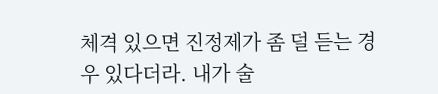체격 있으면 진정제가 좀 덜 듣는 경우 있다더라. 내가 술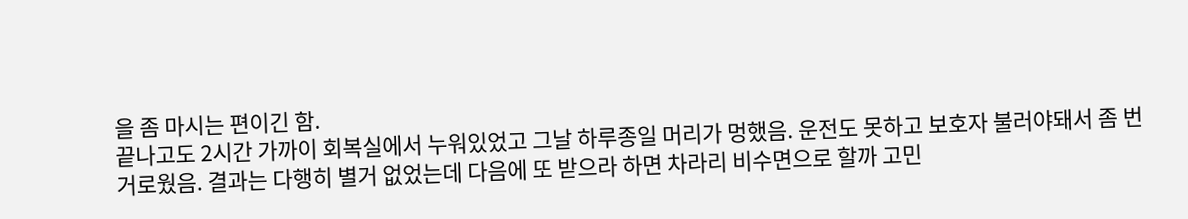을 좀 마시는 편이긴 함.
끝나고도 2시간 가까이 회복실에서 누워있었고 그날 하루종일 머리가 멍했음. 운전도 못하고 보호자 불러야돼서 좀 번거로웠음. 결과는 다행히 별거 없었는데 다음에 또 받으라 하면 차라리 비수면으로 할까 고민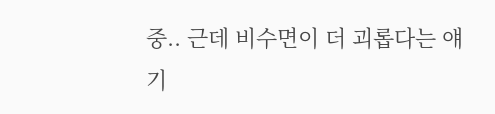중.. 근데 비수면이 더 괴롭다는 얘기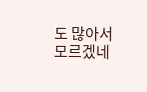도 많아서 모르겠네